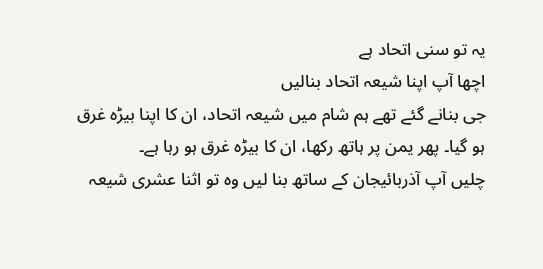یہ تو سنی اتحاد ہے
اچھا آپ اپنا شیعہ اتحاد بنالیں
جی بنانے گئے تھے ہم شام میں شیعہ اتحاد، ان کا اپنا بیڑہ غرق ہو گیا۔ پھر یمن پر ہاتھ رکھا، ان کا بیڑہ غرق ہو رہا ہے۔
چلیں آپ آذربائیجان کے ساتھ بنا لیں وہ تو اثنا عشری شیعہ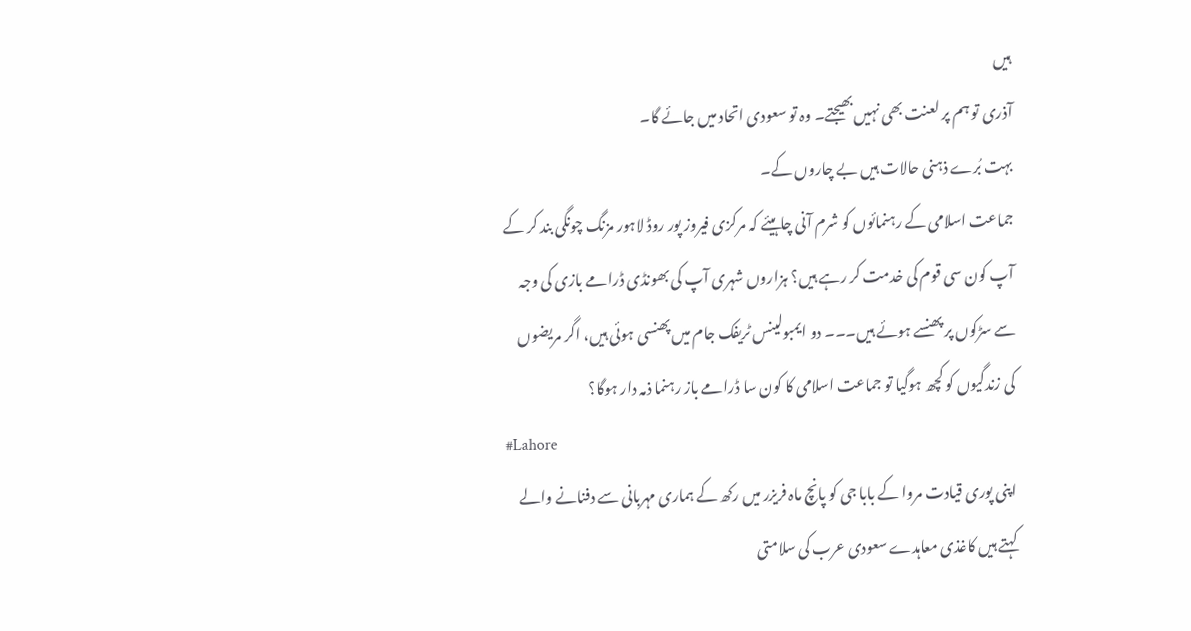ہیں
آذری تو ہم پر لعنت بھی نہیں بھیجتے۔ وہ تو سعودی اتحاد میں جائے گا۔
بہت بُرے ذہنی حالات ہیں بے چاروں کے۔
جماعت اسلامی کے رہنمائوں کو شرم آنی چاہیئے کہ مرکزی فیروز پور روڈ لاہور مزنگ چونگی بند کر کے آپ کون سی قوم کی خدمت کر رہے ہیں؟ ہزاروں شہری آپ کی بھونڈی ڈرامے بازی کی وجہ سے سڑکوں پر پھنسے ہوئے ہیں۔۔۔ دو ایمبولینس ٹریفک جام میں پھنسی ہوئی ہیں، اگر مریضوں کی زندگیوں کو کچھ ہوگیا تو جماعت اسلامی کا کون سا ڈرامے باز رہنما ذمہ دار ہوگا؟
#Lahore
اپنی پوری قیادت مروا کے بابا جی کو پانچ ماہ فریزر میں رکھ کے ہماری مہربانی سے دفنانے والے کہتے ہیں کاغذی معاہدے سعودی عرب کی سلامتی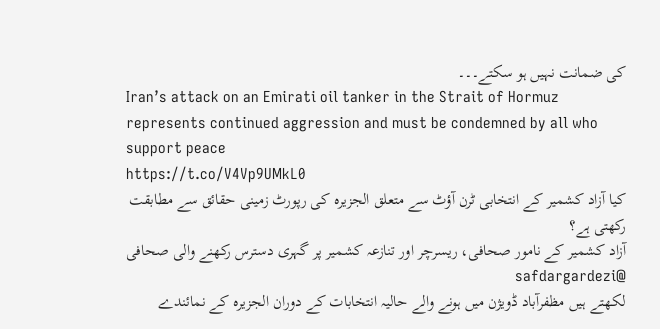کی ضمانت نہیں ہو سکتے۔۔۔
Iran’s attack on an Emirati oil tanker in the Strait of Hormuz represents continued aggression and must be condemned by all who support peace
https://t.co/V4Vp9UMkL0
کیا آزاد کشمیر کے انتخابی ٹرن آؤٹ سے متعلق الجزیرہ کی رپورٹ زمینی حقائق سے مطابقت رکھتی ہے؟
آزاد کشمیر کے نامور صحافی، ریسرچر اور تنازعہ کشمیر پر گہری دسترس رکھنے والی صحافی @safdargardezi
لکھتے ہیں مظفرآباد ڈویژن میں ہونے والے حالیہ انتخابات کے دوران الجزیرہ کے نمائندے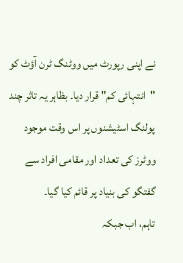نے اپنی رپورٹ میں ووٹنگ ٹرن آؤٹ کو "انتہائی کم" قرار دیا۔ بظاہر یہ تاثر چند پولنگ اسٹیشنوں پر اس وقت موجود ووٹرز کی تعداد اور مقامی افراد سے گفتگو کی بنیاد پر قائم کیا گیا۔
تاہم، اب جبکہ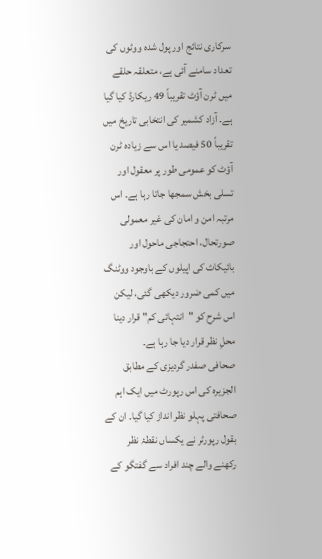سرکاری نتائج اور پول شدہ ووٹوں کی تعداد سامنے آئی ہے، متعلقہ حلقے میں ٹرن آؤٹ تقریباً 49 ریکارڈ کیا گیا ہے۔ آزاد کشمیر کی انتخابی تاریخ میں تقریباً 50 فیصد یا اس سے زیادہ ٹرن آؤٹ کو عمومی طور پر معقول اور تسلی بخش سمجھا جاتا رہا ہے۔ اس مرتبہ امن و امان کی غیر معمولی صورتحال، احتجاجی ماحول اور بائیکاٹ کی اپیلوں کے باوجود ووٹنگ میں کمی ضرور دیکھی گئی، لیکن اس شرح کو "انتہائی کم" قرار دینا محلِ نظر قرار دیا جا رہا ہے۔
صحافی صفدر گردیزی کے مطابق الجزیرہ کی اس رپورٹ میں ایک اہم صحافتی پہلو نظر انداز کیا گیا۔ ان کے بقول رپورٹر نے یکساں نقطۂ نظر رکھنے والے چند افراد سے گفتگو کے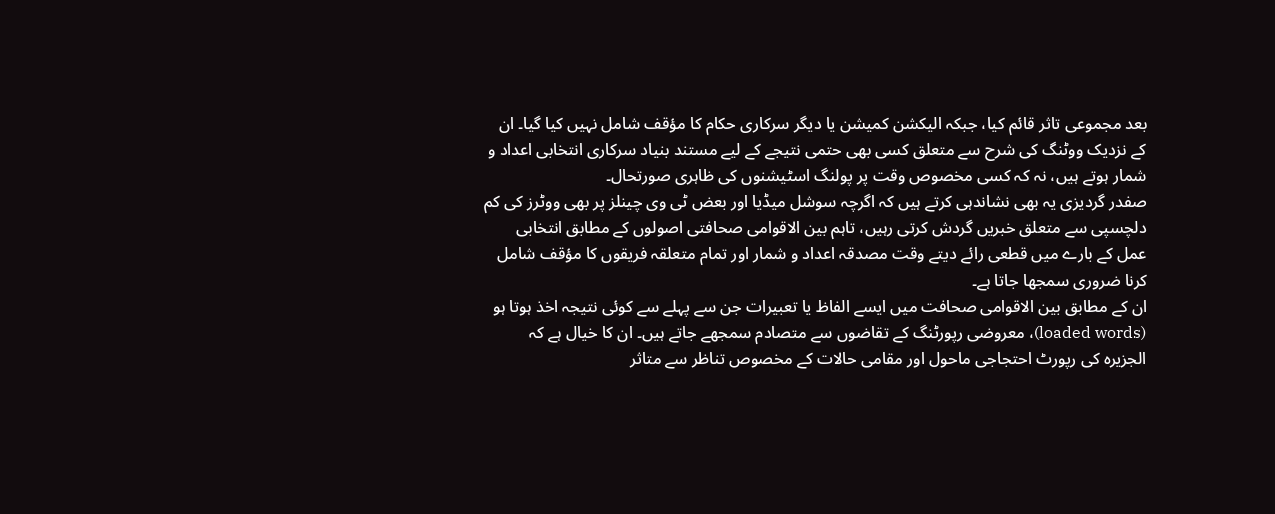بعد مجموعی تاثر قائم کیا، جبکہ الیکشن کمیشن یا دیگر سرکاری حکام کا مؤقف شامل نہیں کیا گیا۔ ان کے نزدیک ووٹنگ کی شرح سے متعلق کسی بھی حتمی نتیجے کے لیے مستند بنیاد سرکاری انتخابی اعداد و شمار ہوتے ہیں، نہ کہ کسی مخصوص وقت پر پولنگ اسٹیشنوں کی ظاہری صورتحال۔
صفدر گردیزی یہ بھی نشاندہی کرتے ہیں کہ اگرچہ سوشل میڈیا اور بعض ٹی وی چینلز پر بھی ووٹرز کی کم دلچسپی سے متعلق خبریں گردش کرتی رہیں، تاہم بین الاقوامی صحافتی اصولوں کے مطابق انتخابی عمل کے بارے میں قطعی رائے دیتے وقت مصدقہ اعداد و شمار اور تمام متعلقہ فریقوں کا مؤقف شامل کرنا ضروری سمجھا جاتا ہے۔
ان کے مطابق بین الاقوامی صحافت میں ایسے الفاظ یا تعبیرات جن سے پہلے سے کوئی نتیجہ اخذ ہوتا ہو (loaded words)، معروضی رپورٹنگ کے تقاضوں سے متصادم سمجھے جاتے ہیں۔ ان کا خیال ہے کہ الجزیرہ کی رپورٹ احتجاجی ماحول اور مقامی حالات کے مخصوص تناظر سے متاثر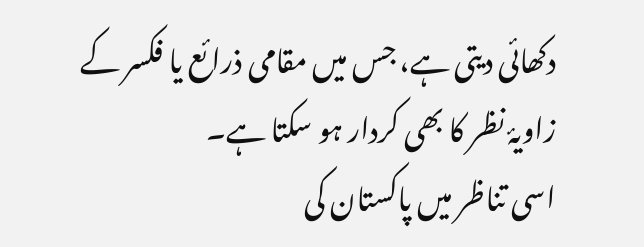دکھائی دیتی ہے، جس میں مقامی ذرائع یا فکسر کے زاویۂ نظر کا بھی کردار ہو سکتا ہے۔
اسی تناظر میں پاکستان کی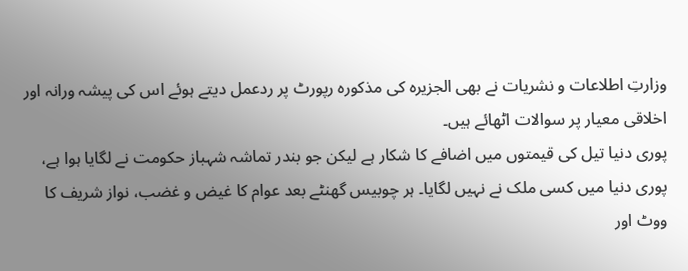وزارتِ اطلاعات و نشریات نے بھی الجزیرہ کی مذکورہ رپورٹ پر ردعمل دیتے ہوئے اس کی پیشہ ورانہ اور اخلاقی معیار پر سوالات اٹھائے ہیں۔
پوری دنیا تیل کی قیمتوں میں اضافے کا شکار ہے لیکن جو بندر تماشہ شہباز حکومت نے لگایا ہوا ہے، پوری دنیا میں کسی ملک نے نہیں لگایا۔ ہر چوبیس گھنٹے بعد عوام کا غیض و غضب، نواز شریف کا ووٹ اور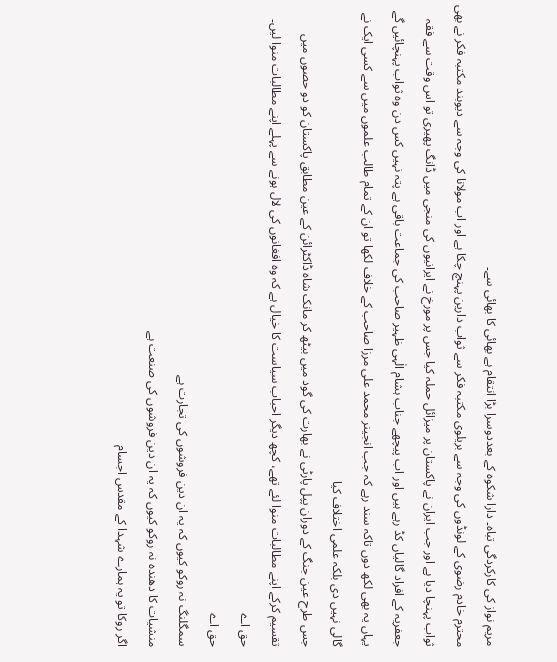مریم نواز کی کارکردگی تباہ۔ دارا شکوہ کے بعددوسرا بڑا انتقام ہے بھائی کا بھائی سے۔
محترم خادم رضوی کے لونڈوں کی وجہ سے بریلوی مکتبہ فکر سے ثواب دارین پہنچ چکا ہے اور اب مولانا کی وجہ سے دیوبند مکتبہ فکر نے بھی ثواب پہنچا دیا ہے اور جب ایران نے پاکستان پر میزائل حملہ کیا جس پر مورخ نے ایرانیوں کی منجی میں ڈانگ پھیری تو اس وقت سے فقہ جعفریہ کے افراد گالیاں کڈ رہے ہیں اور اب پیچھے جناب ہشام الٰہی ظہیر صاحب کی جماعت باقی ہے پتہ نہیں کس دن وہ ثواب پہنچائیں گے
یہاں یہ بھی لکھ دوں تاکہ سند رہے کہ جب انجینر محمد علی مرزا صاحب کے خلاف لکھا تو ان کے تمام طالب علموں میں سے کسی ایک نے گالی نہیں دی بلکہ علمی اختلاف کیا
جس طرح عین جنگ کے دوران پپل پارٹی نے بھارت کی گود میں بیٹھ کر مانک شاہ ڈاکٹرائن کے عین مطابق پاکستان کو دو حصوں میں تقسیم کرکے اپنے مطالبات منوا لئے تھے، کچھ دیگر احباب سیاست کا خیال ہے کہ وہ افغانوں کی لال ہونے سے پہلے اپنے مطالبات منوا لیں۔
حق اے
حق اے
سمگلنگ نہ روکو کیوں کہ یہ ان دین فروشوں کی تجارت ہے
منشیات کا دھندہ نہ روکو کیوں کہ یہ ان دین فروشوں کی صنعت ہے
اگر روکا تو یہ ہمارے شہدا کے مقدس اجسام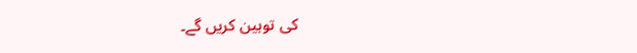کی توہین کریں گے۔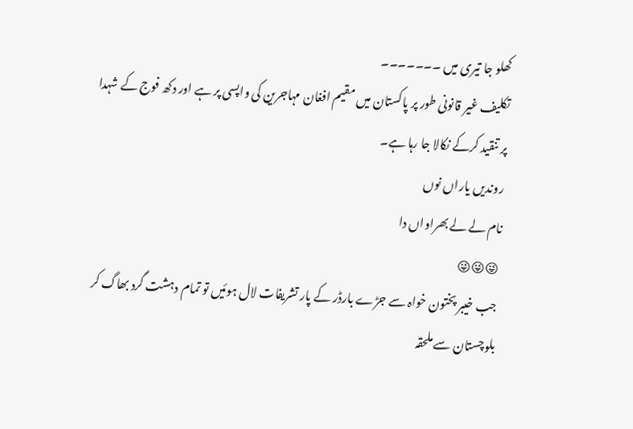کھلو جا تیری میں ۔۔۔۔۔۔۔
تکلیف غیر قانونی طور پر پاکستان میں مقیم افغان مہاجرین کی واپسی پر ہے اور دکھ فوج کے شہدا پر تنقید کرکے نکالا جا رہا ہے۔
روندیں یاراں نوں
نام لے لے بھراواں دا
😜😜😜
جب خیبر پختون خواہ سے جڑے بارڈر کے پار تشریفات لال ہوئیں تو تمام دہشت گرد بھاگ کر بلوچستان سے ملحقہ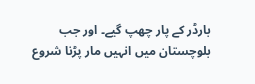بارڈر کے پار چھپ گیے۔ اور جب بلوچستان میں انہیں مار پڑنا شروع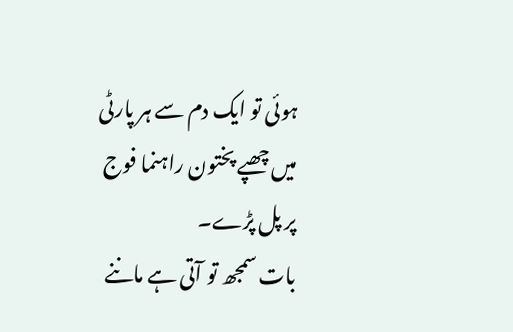ہوئی تو ایک دم سے ہر پارٹی میں چھپے پختون راہنما فوج پر پل پڑے۔
بات سمجھ تو آتی ہے ماننے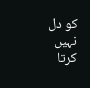کو دل نہیں کرتا